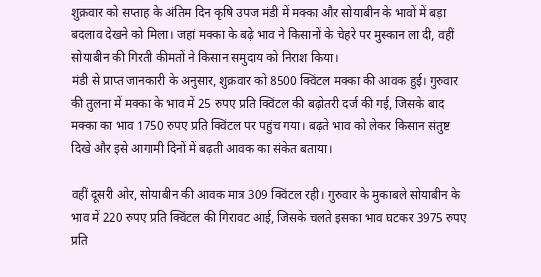शुक्रवार को सप्ताह के अंतिम दिन कृषि उपज मंडी में मक्का और सोयाबीन के भावों में बड़ा बदलाव देखने को मिला। जहां मक्का के बढ़े भाव ने किसानों के चेहरे पर मुस्कान ला दी, वहीं सोयाबीन की गिरती कीमतों ने किसान समुदाय को निराश किया।
मंडी से प्राप्त जानकारी के अनुसार, शुक्रवार को 8500 क्विंटल मक्का की आवक हुई। गुरुवार की तुलना में मक्का के भाव में 25 रुपए प्रति क्विंटल की बढ़ोतरी दर्ज की गई, जिसके बाद मक्का का भाव 1750 रुपए प्रति क्विंटल पर पहुंच गया। बढ़ते भाव को लेकर किसान संतुष्ट दिखे और इसे आगामी दिनों में बढ़ती आवक का संकेत बताया।

वहीं दूसरी ओर, सोयाबीन की आवक मात्र 309 क्विंटल रही। गुरुवार के मुकाबले सोयाबीन के भाव में 220 रुपए प्रति क्विंटल की गिरावट आई, जिसके चलते इसका भाव घटकर 3975 रुपए प्रति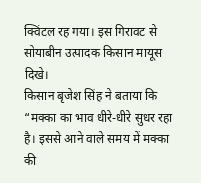क्विंटल रह गया। इस गिरावट से सोयाबीन उत्पादक किसान मायूस दिखे।
किसान बृजेश सिंह ने बताया कि “मक्का का भाव धीरे-धीरे सुधर रहा है। इससे आने वाले समय में मक्का की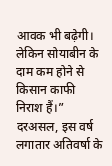आवक भी बढ़ेगी। लेकिन सोयाबीन के दाम कम होने से किसान काफी निराश हैं।”
दरअसल, इस वर्ष लगातार अतिवर्षा के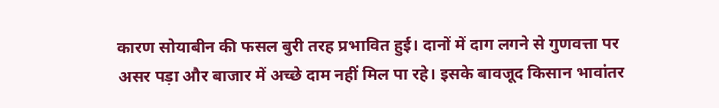कारण सोयाबीन की फसल बुरी तरह प्रभावित हुई। दानों में दाग लगने से गुणवत्ता पर असर पड़ा और बाजार में अच्छे दाम नहीं मिल पा रहे। इसके बावजूद किसान भावांतर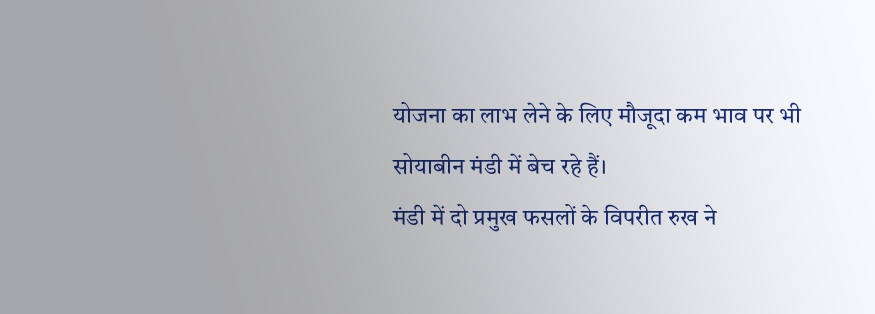योजना का लाभ लेने के लिए मौजूदा कम भाव पर भी सोयाबीन मंडी में बेच रहे हैं।
मंडी में दो प्रमुख फसलों के विपरीत रुख ने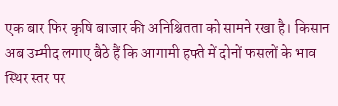एक बार फिर कृषि बाजार की अनिश्चितता को सामने रखा है। किसान अब उम्मीद लगाए बैठे हैं कि आगामी हफ्ते में दोनों फसलों के भाव स्थिर स्तर पर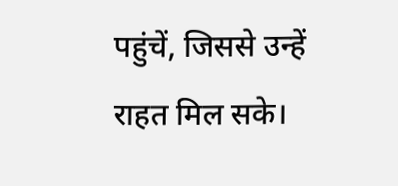पहुंचें, जिससे उन्हें राहत मिल सके।